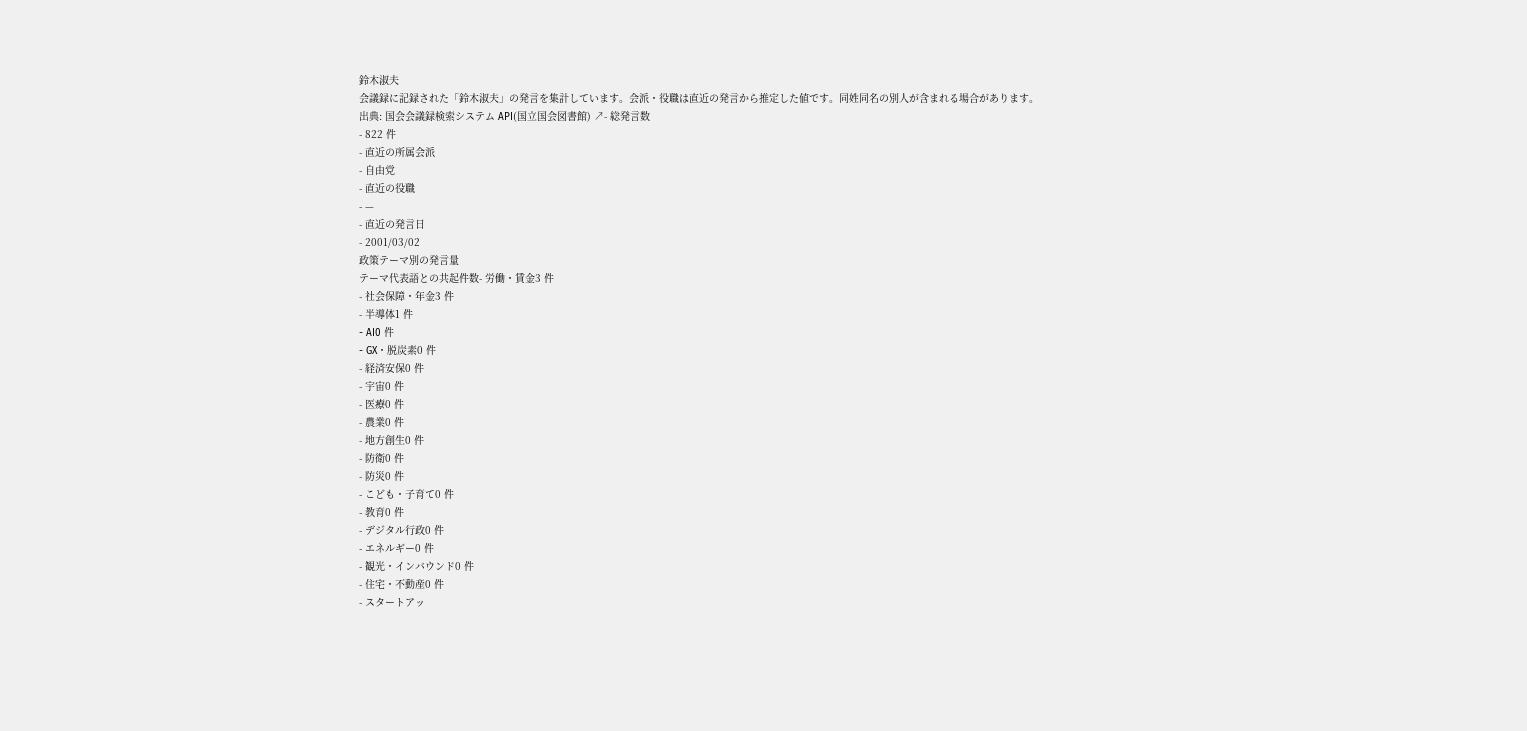鈴木淑夫
会議録に記録された「鈴木淑夫」の発言を集計しています。会派・役職は直近の発言から推定した値です。同姓同名の別人が含まれる場合があります。
出典: 国会会議録検索システム API(国立国会図書館) ↗- 総発言数
- 822 件
- 直近の所属会派
- 自由党
- 直近の役職
- —
- 直近の発言日
- 2001/03/02
政策テーマ別の発言量
テーマ代表語との共起件数- 労働・賃金3 件
- 社会保障・年金3 件
- 半導体1 件
- AI0 件
- GX・脱炭素0 件
- 経済安保0 件
- 宇宙0 件
- 医療0 件
- 農業0 件
- 地方創生0 件
- 防衛0 件
- 防災0 件
- こども・子育て0 件
- 教育0 件
- デジタル行政0 件
- エネルギー0 件
- 観光・インバウンド0 件
- 住宅・不動産0 件
- スタートアッ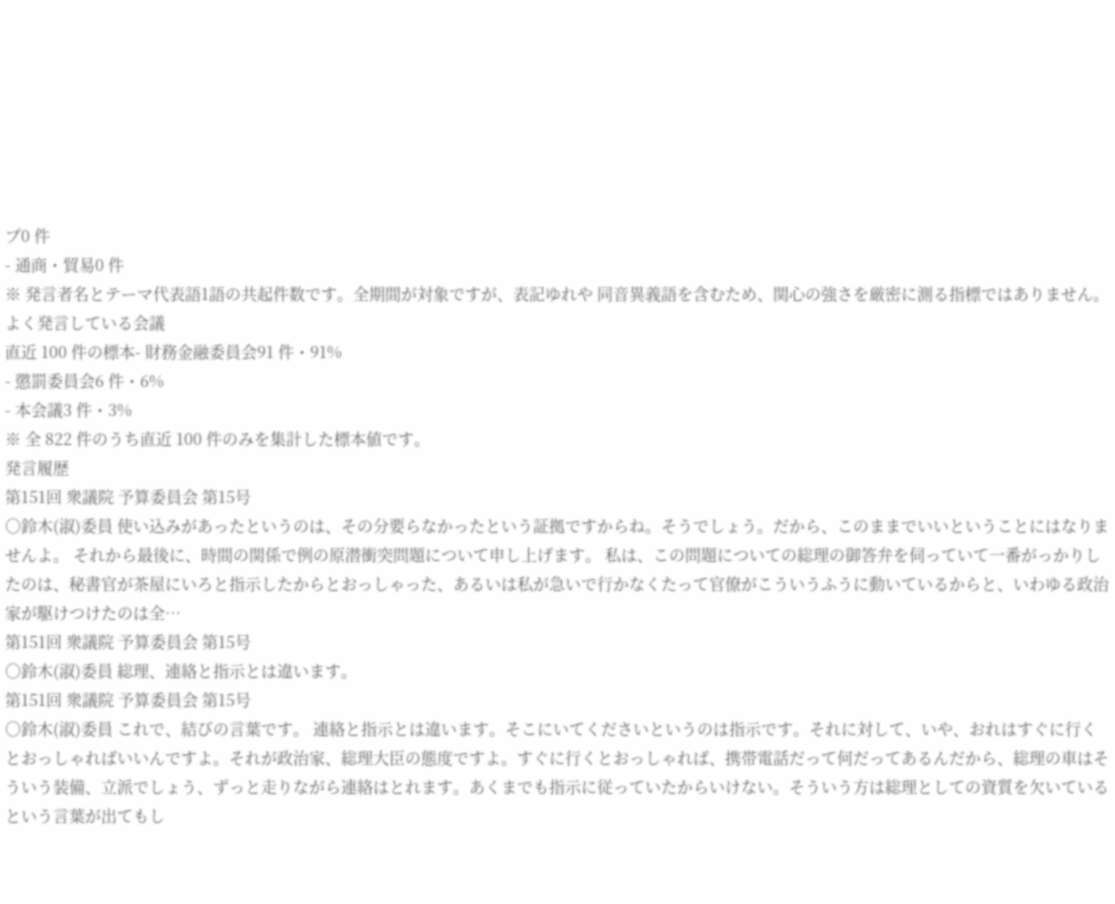プ0 件
- 通商・貿易0 件
※ 発言者名とテーマ代表語1語の共起件数です。全期間が対象ですが、表記ゆれや 同音異義語を含むため、関心の強さを厳密に測る指標ではありません。
よく発言している会議
直近 100 件の標本- 財務金融委員会91 件・91%
- 懲罰委員会6 件・6%
- 本会議3 件・3%
※ 全 822 件のうち直近 100 件のみを集計した標本値です。
発言履歴
第151回 衆議院 予算委員会 第15号
○鈴木(淑)委員 使い込みがあったというのは、その分要らなかったという証拠ですからね。そうでしょう。だから、このままでいいということにはなりませんよ。 それから最後に、時間の関係で例の原潜衝突問題について申し上げます。 私は、この問題についての総理の御答弁を伺っていて一番がっかりしたのは、秘書官が茶屋にいろと指示したからとおっしゃった、あるいは私が急いで行かなくたって官僚がこういうふうに動いているからと、いわゆる政治家が駆けつけたのは全…
第151回 衆議院 予算委員会 第15号
○鈴木(淑)委員 総理、連絡と指示とは違います。
第151回 衆議院 予算委員会 第15号
○鈴木(淑)委員 これで、結びの言葉です。 連絡と指示とは違います。そこにいてくださいというのは指示です。それに対して、いや、おれはすぐに行くとおっしゃればいいんですよ。それが政治家、総理大臣の態度ですよ。すぐに行くとおっしゃれば、携帯電話だって何だってあるんだから、総理の車はそういう装備、立派でしょう、ずっと走りながら連絡はとれます。あくまでも指示に従っていたからいけない。そういう方は総理としての資質を欠いているという言葉が出てもし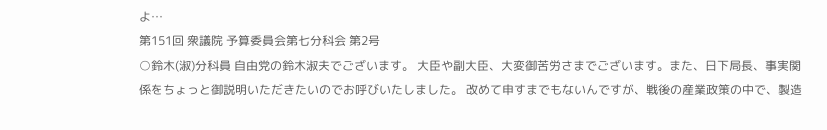よ…
第151回 衆議院 予算委員会第七分科会 第2号
○鈴木(淑)分科員 自由党の鈴木淑夫でございます。 大臣や副大臣、大変御苦労さまでございます。また、日下局長、事実関係をちょっと御説明いただきたいのでお呼びいたしました。 改めて申すまでもないんですが、戦後の産業政策の中で、製造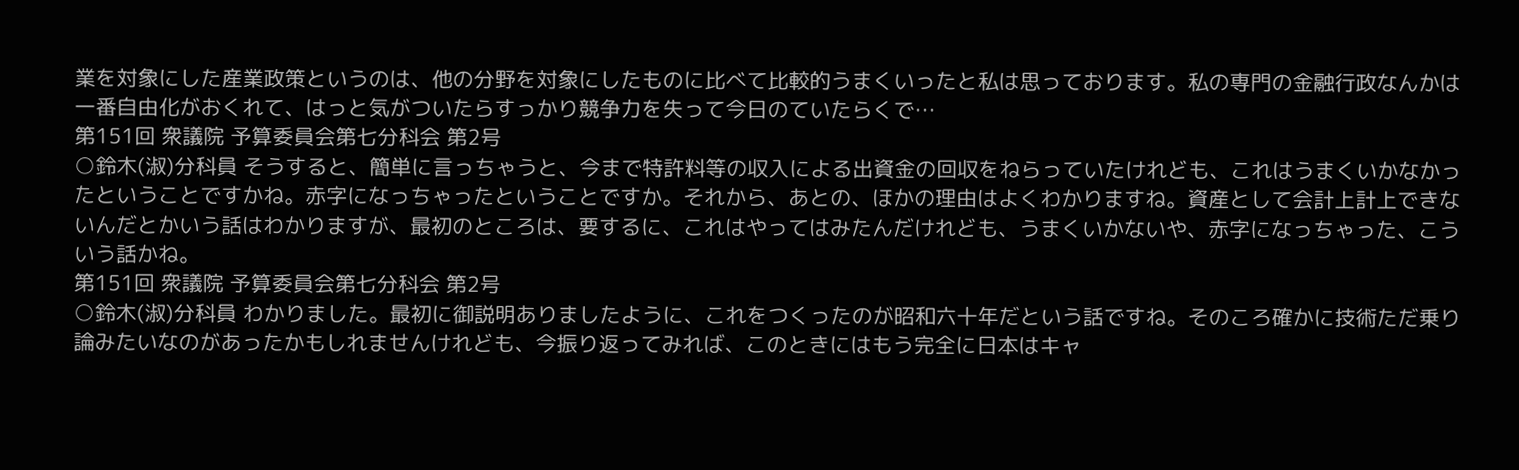業を対象にした産業政策というのは、他の分野を対象にしたものに比べて比較的うまくいったと私は思っております。私の専門の金融行政なんかは一番自由化がおくれて、はっと気がついたらすっかり競争力を失って今日のていたらくで…
第151回 衆議院 予算委員会第七分科会 第2号
○鈴木(淑)分科員 そうすると、簡単に言っちゃうと、今まで特許料等の収入による出資金の回収をねらっていたけれども、これはうまくいかなかったということですかね。赤字になっちゃったということですか。それから、あとの、ほかの理由はよくわかりますね。資産として会計上計上できないんだとかいう話はわかりますが、最初のところは、要するに、これはやってはみたんだけれども、うまくいかないや、赤字になっちゃった、こういう話かね。
第151回 衆議院 予算委員会第七分科会 第2号
○鈴木(淑)分科員 わかりました。最初に御説明ありましたように、これをつくったのが昭和六十年だという話ですね。そのころ確かに技術ただ乗り論みたいなのがあったかもしれませんけれども、今振り返ってみれば、このときにはもう完全に日本はキャ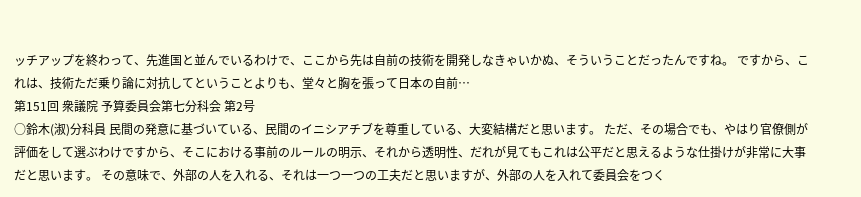ッチアップを終わって、先進国と並んでいるわけで、ここから先は自前の技術を開発しなきゃいかぬ、そういうことだったんですね。 ですから、これは、技術ただ乗り論に対抗してということよりも、堂々と胸を張って日本の自前…
第151回 衆議院 予算委員会第七分科会 第2号
○鈴木(淑)分科員 民間の発意に基づいている、民間のイニシアチブを尊重している、大変結構だと思います。 ただ、その場合でも、やはり官僚側が評価をして選ぶわけですから、そこにおける事前のルールの明示、それから透明性、だれが見てもこれは公平だと思えるような仕掛けが非常に大事だと思います。 その意味で、外部の人を入れる、それは一つ一つの工夫だと思いますが、外部の人を入れて委員会をつく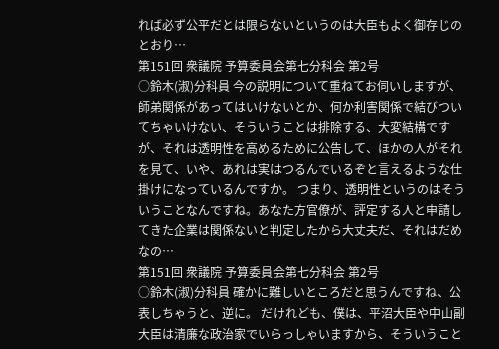れば必ず公平だとは限らないというのは大臣もよく御存じのとおり…
第151回 衆議院 予算委員会第七分科会 第2号
○鈴木(淑)分科員 今の説明について重ねてお伺いしますが、師弟関係があってはいけないとか、何か利害関係で結びついてちゃいけない、そういうことは排除する、大変結構ですが、それは透明性を高めるために公告して、ほかの人がそれを見て、いや、あれは実はつるんでいるぞと言えるような仕掛けになっているんですか。 つまり、透明性というのはそういうことなんですね。あなた方官僚が、評定する人と申請してきた企業は関係ないと判定したから大丈夫だ、それはだめなの…
第151回 衆議院 予算委員会第七分科会 第2号
○鈴木(淑)分科員 確かに難しいところだと思うんですね、公表しちゃうと、逆に。 だけれども、僕は、平沼大臣や中山副大臣は清廉な政治家でいらっしゃいますから、そういうこと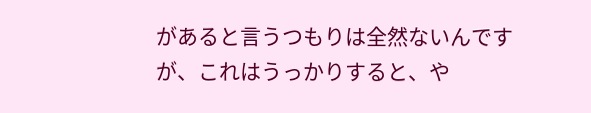があると言うつもりは全然ないんですが、これはうっかりすると、や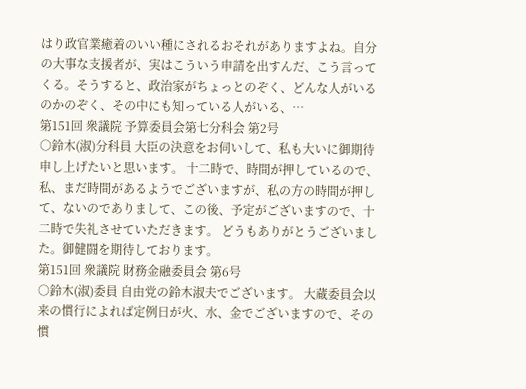はり政官業癒着のいい種にされるおそれがありますよね。自分の大事な支援者が、実はこういう申請を出すんだ、こう言ってくる。そうすると、政治家がちょっとのぞく、どんな人がいるのかのぞく、その中にも知っている人がいる、…
第151回 衆議院 予算委員会第七分科会 第2号
○鈴木(淑)分科員 大臣の決意をお伺いして、私も大いに御期待申し上げたいと思います。 十二時で、時間が押しているので、私、まだ時間があるようでございますが、私の方の時間が押して、ないのでありまして、この後、予定がございますので、十二時で失礼させていただきます。 どうもありがとうございました。御健闘を期待しております。
第151回 衆議院 財務金融委員会 第6号
○鈴木(淑)委員 自由党の鈴木淑夫でございます。 大蔵委員会以来の慣行によれば定例日が火、水、金でございますので、その慣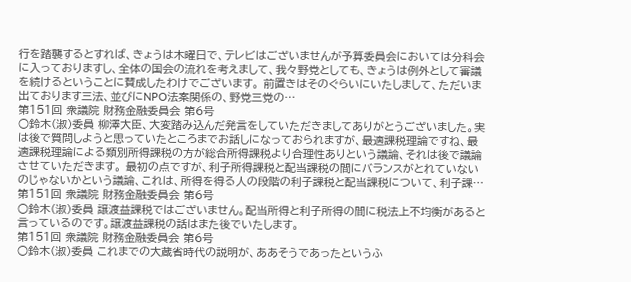行を踏襲するとすれば、きょうは木曜日で、テレビはございませんが予算委員会においては分科会に入っておりますし、全体の国会の流れを考えまして、我々野党としても、きょうは例外として審議を続けるということに賛成したわけでございます。 前置きはそのぐらいにいたしまして、ただいま出ております三法、並びにNPO法案関係の、野党三党の…
第151回 衆議院 財務金融委員会 第6号
○鈴木(淑)委員 柳澤大臣、大変踏み込んだ発言をしていただきましてありがとうございました。実は後で質問しようと思っていたところまでお話しになっておられますが、最適課税理論ですね、最適課税理論による類別所得課税の方が総合所得課税より合理性ありという議論、それは後で議論させていただきます。 最初の点ですが、利子所得課税と配当課税の間にバランスがとれていないのじゃないかという議論、これは、所得を得る人の段階の利子課税と配当課税について、利子課…
第151回 衆議院 財務金融委員会 第6号
○鈴木(淑)委員 譲渡益課税ではございません。配当所得と利子所得の間に税法上不均衡があると言っているのです。譲渡益課税の話はまた後でいたします。
第151回 衆議院 財務金融委員会 第6号
○鈴木(淑)委員 これまでの大蔵省時代の説明が、ああそうであったというふ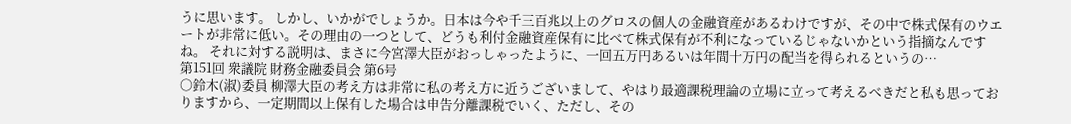うに思います。 しかし、いかがでしょうか。日本は今や千三百兆以上のグロスの個人の金融資産があるわけですが、その中で株式保有のウエートが非常に低い。その理由の一つとして、どうも利付金融資産保有に比べて株式保有が不利になっているじゃないかという指摘なんですね。 それに対する説明は、まさに今宮澤大臣がおっしゃったように、一回五万円あるいは年間十万円の配当を得られるというの…
第151回 衆議院 財務金融委員会 第6号
○鈴木(淑)委員 柳澤大臣の考え方は非常に私の考え方に近うございまして、やはり最適課税理論の立場に立って考えるべきだと私も思っておりますから、一定期間以上保有した場合は申告分離課税でいく、ただし、その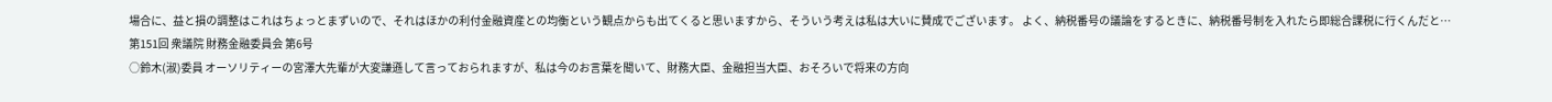場合に、益と損の調整はこれはちょっとまずいので、それはほかの利付金融資産との均衡という観点からも出てくると思いますから、そういう考えは私は大いに賛成でございます。 よく、納税番号の議論をするときに、納税番号制を入れたら即総合課税に行くんだと…
第151回 衆議院 財務金融委員会 第6号
○鈴木(淑)委員 オーソリティーの宮澤大先輩が大変謙遜して言っておられますが、私は今のお言葉を聞いて、財務大臣、金融担当大臣、おそろいで将来の方向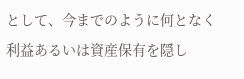として、今までのように何となく利益あるいは資産保有を隠し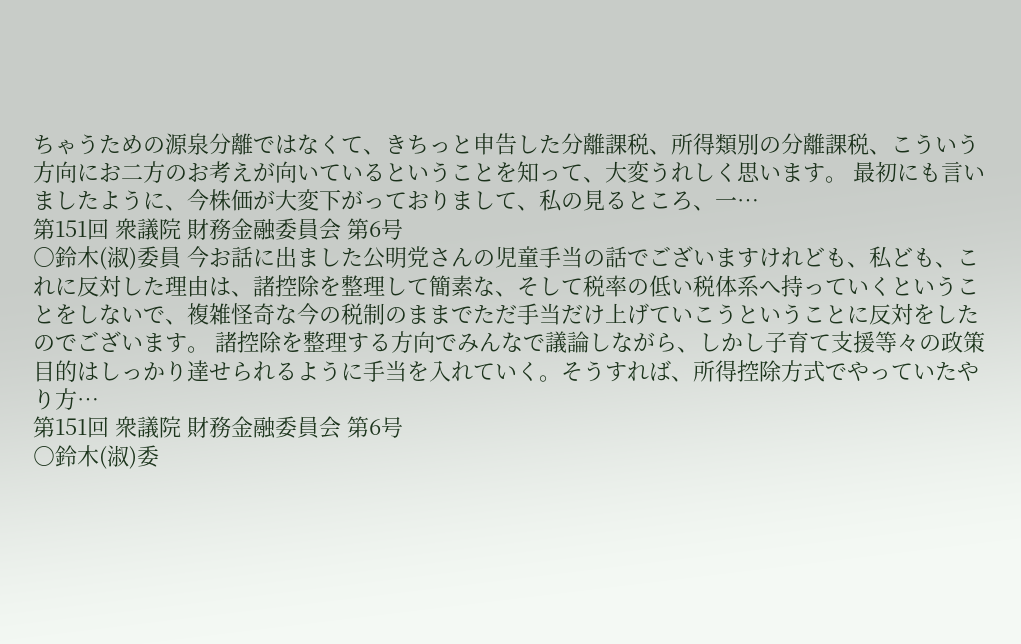ちゃうための源泉分離ではなくて、きちっと申告した分離課税、所得類別の分離課税、こういう方向にお二方のお考えが向いているということを知って、大変うれしく思います。 最初にも言いましたように、今株価が大変下がっておりまして、私の見るところ、一…
第151回 衆議院 財務金融委員会 第6号
○鈴木(淑)委員 今お話に出ました公明党さんの児童手当の話でございますけれども、私ども、これに反対した理由は、諸控除を整理して簡素な、そして税率の低い税体系へ持っていくということをしないで、複雑怪奇な今の税制のままでただ手当だけ上げていこうということに反対をしたのでございます。 諸控除を整理する方向でみんなで議論しながら、しかし子育て支援等々の政策目的はしっかり達せられるように手当を入れていく。そうすれば、所得控除方式でやっていたやり方…
第151回 衆議院 財務金融委員会 第6号
○鈴木(淑)委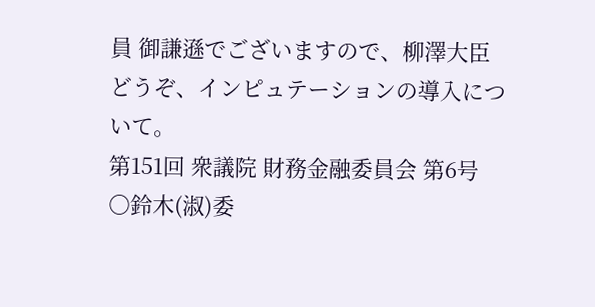員 御謙遜でございますので、柳澤大臣どうぞ、インピュテーションの導入について。
第151回 衆議院 財務金融委員会 第6号
○鈴木(淑)委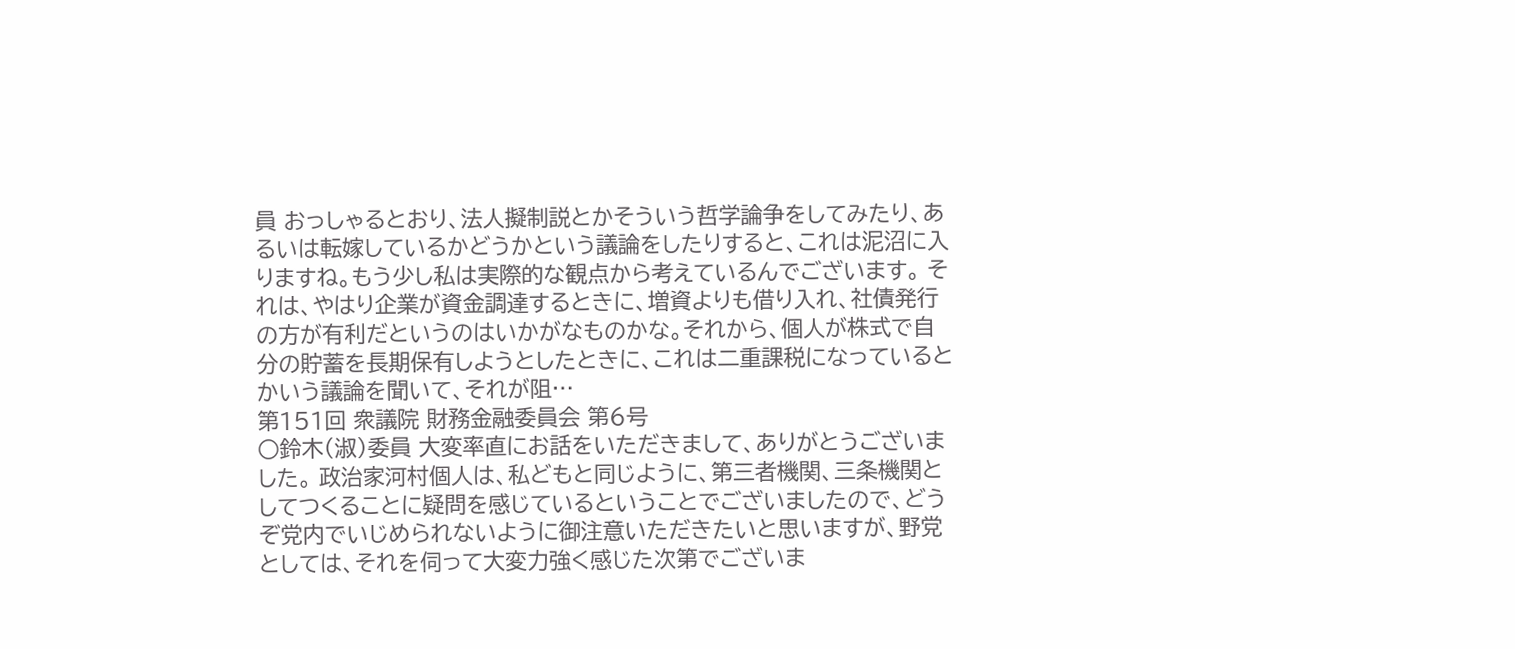員 おっしゃるとおり、法人擬制説とかそういう哲学論争をしてみたり、あるいは転嫁しているかどうかという議論をしたりすると、これは泥沼に入りますね。もう少し私は実際的な観点から考えているんでございます。 それは、やはり企業が資金調達するときに、増資よりも借り入れ、社債発行の方が有利だというのはいかがなものかな。それから、個人が株式で自分の貯蓄を長期保有しようとしたときに、これは二重課税になっているとかいう議論を聞いて、それが阻…
第151回 衆議院 財務金融委員会 第6号
○鈴木(淑)委員 大変率直にお話をいただきまして、ありがとうございました。 政治家河村個人は、私どもと同じように、第三者機関、三条機関としてつくることに疑問を感じているということでございましたので、どうぞ党内でいじめられないように御注意いただきたいと思いますが、野党としては、それを伺って大変力強く感じた次第でございま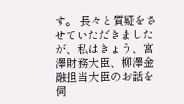す。 長々と質疑をさせていただきましたが、私はきょう、宮澤財務大臣、柳澤金融担当大臣のお話を伺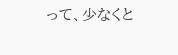って、少なくと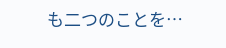も二つのことを…